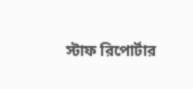স্টাফ রিপোর্টার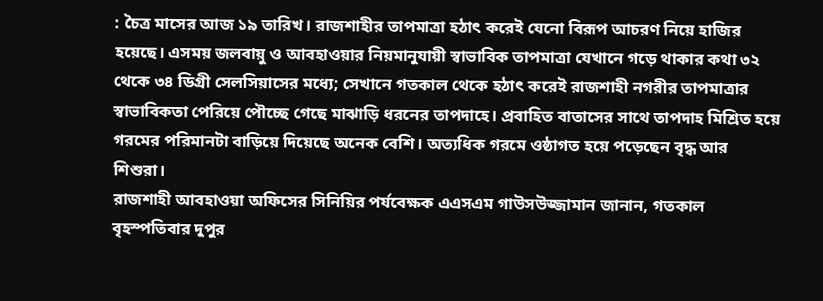: চৈত্র মাসের আজ ১৯ তারিখ। রাজশাহীর তাপমাত্রা হঠাৎ করেই যেনো বিরূপ আচরণ নিয়ে হাজির হয়েছে। এসময় জলবায়ু ও আবহাওয়ার নিয়মানুযায়ী স্বাভাবিক তাপমাত্রা যেখানে গড়ে থাকার কথা ৩২ থেকে ৩৪ ডিগ্রী সেলসিয়াসের মধ্যে; সেখানে গতকাল থেকে হঠাৎ করেই রাজশাহী নগরীর তাপমাত্রার স্বাভাবিকতা পেরিয়ে পৌচ্ছে গেছে মাঝাড়ি ধরনের তাপদাহে। প্রবাহিত বাতাসের সাথে তাপদাহ মিশ্রিত হয়ে গরমের পরিমানটা বাড়িয়ে দিয়েছে অনেক বেশি। অত্যধিক গরমে ওষ্ঠাগত হয়ে পড়েছেন বৃদ্ধ আর শিশুরা।
রাজশাহী আবহাওয়া অফিসের সিনিয়ির পর্যবেক্ষক এএসএম গাউসউজ্জামান জানান, গতকাল বৃহস্পতিবার দুপুর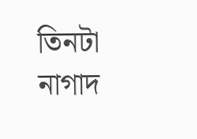তিনটা নাগাদ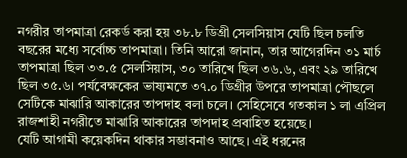নগরীর তাপমাত্রা রেকর্ড করা হয় ৩৮.৮ ডিগ্রী সেলসিয়াস যেটি ছিল চলতি বছরের মধ্যে সর্বোচ্চ তাপমাত্রা। তিনি আরো জানান, তার আগেরদিন ৩১ মার্চ তাপমাত্রা ছিল ৩৩.৫ সেলসিয়াস, ৩০ তারিখে ছিল ৩৬.৬, এবং ২৯ তারিখে ছিল ৩৫.৬। পর্যবেক্ষকের ভাষ্যমতে ৩৭.০ ডিগ্রীর উপরে তাপমাত্রা পৌছলে সেটিকে মাঝারি আকারের তাপদাহ বলা চলে। সেহিসেবে গতকাল ১ লা এপ্রিল রাজশাহী নগরীতে মাঝারি আকারের তাপদাহ প্রবাহিত হয়েছে।
যেটি আগামী কয়েকদিন থাকার সম্ভাবনাও আছে। এই ধরনের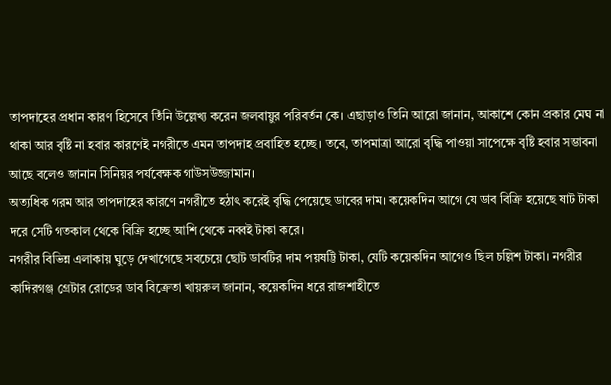তাপদাহের প্রধান কারণ হিসেবে তিঁনি উল্লেখ্য করেন জলবায়ুর পরিবর্তন কে। এছাড়াও তিনি আরো জানান, আকাশে কোন প্রকার মেঘ না থাকা আর বৃষ্টি না হবার কারণেই নগরীতে এমন তাপদাহ প্রবাহিত হচ্ছে। তবে, তাপমাত্রা আরো বৃদ্ধি পাওয়া সাপেক্ষে বৃষ্টি হবার সম্ভাবনা আছে বলেও জানান সিনিয়র পর্যবেক্ষক গাউসউজ্জামান।
অত্যধিক গরম আর তাপদাহের কারণে নগরীতে হঠাৎ করেই বৃদ্ধি পেয়েছে ডাবের দাম। কয়েকদিন আগে যে ডাব বিক্রি হয়েছে ষাট টাকা দরে সেটি গতকাল থেকে বিক্রি হচ্ছে আশি থেকে নব্বই টাকা করে।
নগরীর বিভিন্ন এলাকায় ঘুড়ে দেখাগেছে সবচেয়ে ছোট ডাবটির দাম পয়ষট্টি টাকা, যেটি কয়েকদিন আগেও ছিল চল্লিশ টাকা। নগরীর কাদিরগঞ্জ গ্রেটার রোডের ডাব বিক্রেতা খায়রুল জানান, কয়েকদিন ধরে রাজশাহীতে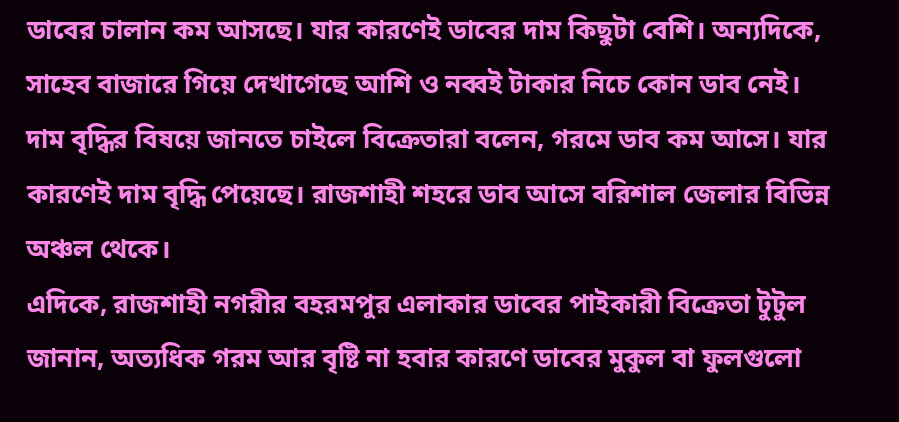ডাবের চালান কম আসছে। যার কারণেই ডাবের দাম কিছুটা বেশি। অন্যদিকে, সাহেব বাজারে গিয়ে দেখাগেছে আশি ও নব্বই টাকার নিচে কোন ডাব নেই। দাম বৃদ্ধির বিষয়ে জানতে চাইলে বিক্রেতারা বলেন, গরমে ডাব কম আসে। যার কারণেই দাম বৃদ্ধি পেয়েছে। রাজশাহী শহরে ডাব আসে বরিশাল জেলার বিভিন্ন অঞ্চল থেকে।
এদিকে, রাজশাহী নগরীর বহরমপুর এলাকার ডাবের পাইকারী বিক্রেতা টুটুল জানান, অত্যধিক গরম আর বৃষ্টি না হবার কারণে ডাবের মুকুল বা ফুলগুলো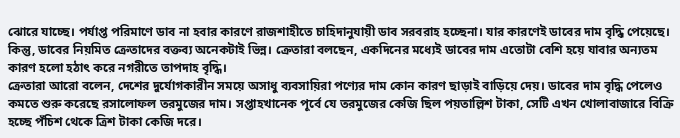ঝোরে যাচ্ছে। পর্যাপ্ত পরিমাণে ডাব না হবার কারণে রাজশাহীতে চাহিদানুযায়ী ডাব সরবরাহ হচ্ছেনা। যার কারণেই ডাবের দাম বৃদ্ধি পেয়েছে। কিন্তু, ডাবের নিয়মিত ক্রেতাদের বক্তব্য অনেকটাই ভিন্ন। ক্রেতারা বলছেন, একদিনের মধ্যেই ডাবের দাম এতোটা বেশি হয়ে যাবার অন্যতম কারণ হলো হঠাৎ করে নগরীতে তাপদাহ বৃদ্ধি।
ক্রেতারা আরো বলেন, দেশের দুর্যোগকারীন সময়ে অসাধু ব্যবসায়িরা পণ্যের দাম কোন কারণ ছাড়াই বাড়িয়ে দেয়। ডাবের দাম বৃদ্ধি পেলেও কমতে শুরু করেছে রসালোফল তরমুজের দাম। সপ্তাহখানেক পূর্বে যে তরমুজের কেজি ছিল পয়তাল্লিশ টাকা, সেটি এখন খোলাবাজারে বিক্রি হচ্ছে পঁচিশ থেকে ত্রিশ টাকা কেজি দরে।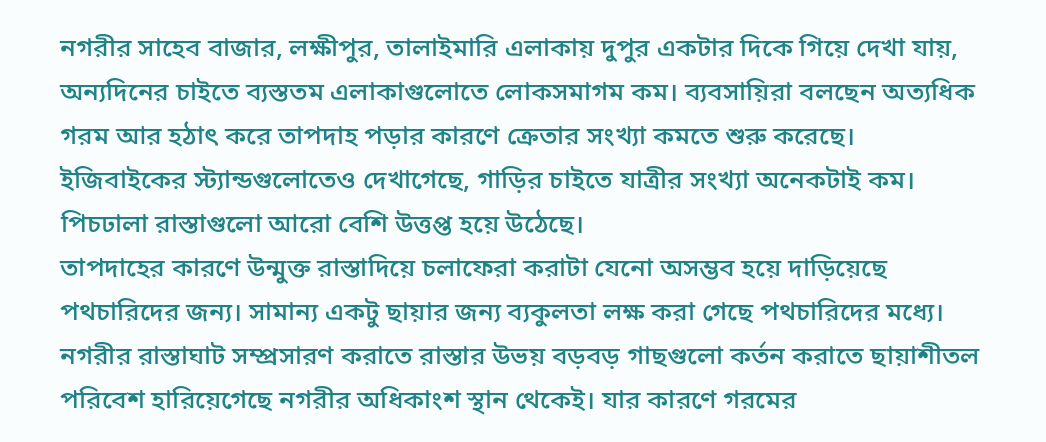নগরীর সাহেব বাজার, লক্ষীপুর, তালাইমারি এলাকায় দুপুর একটার দিকে গিয়ে দেখা যায়, অন্যদিনের চাইতে ব্যস্ততম এলাকাগুলোতে লোকসমাগম কম। ব্যবসায়িরা বলছেন অত্যধিক গরম আর হঠাৎ করে তাপদাহ পড়ার কারণে ক্রেতার সংখ্যা কমতে শুরু করেছে। ইজিবাইকের স্ট্যান্ডগুলোতেও দেখাগেছে, গাড়ির চাইতে যাত্রীর সংখ্যা অনেকটাই কম। পিচঢালা রাস্তাগুলো আরো বেশি উত্তপ্ত হয়ে উঠেছে।
তাপদাহের কারণে উন্মুক্ত রাস্তাদিয়ে চলাফেরা করাটা যেনো অসম্ভব হয়ে দাড়িয়েছে পথচারিদের জন্য। সামান্য একটু ছায়ার জন্য ব্যকুলতা লক্ষ করা গেছে পথচারিদের মধ্যে। নগরীর রাস্তাঘাট সম্প্রসারণ করাতে রাস্তার উভয় বড়বড় গাছগুলো কর্তন করাতে ছায়াশীতল পরিবেশ হারিয়েগেছে নগরীর অধিকাংশ স্থান থেকেই। যার কারণে গরমের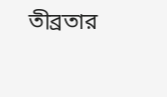তীব্রতার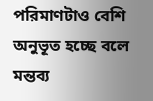পরিমাণটাও বেশি অনুভূত হচ্ছে বলে মন্তব্য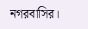নগরবাসির।